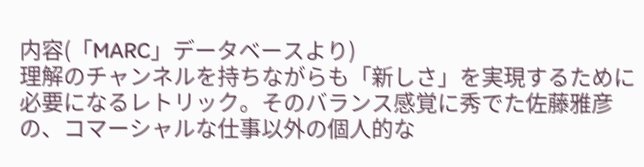内容(「MARC」データベースより)
理解のチャンネルを持ちながらも「新しさ」を実現するために必要になるレトリック。そのバランス感覚に秀でた佐藤雅彦の、コマーシャルな仕事以外の個人的な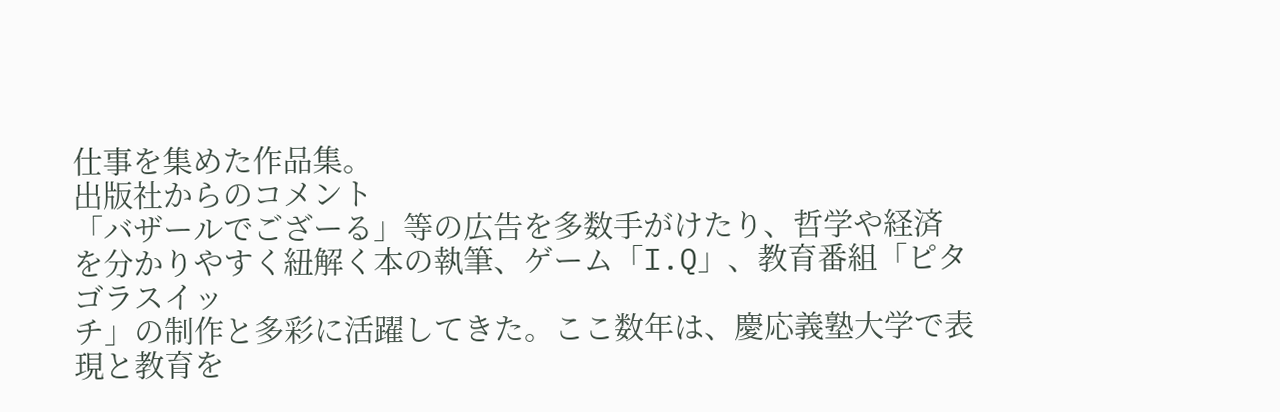仕事を集めた作品集。
出版社からのコメント
「バザールでござーる」等の広告を多数手がけたり、哲学や経済
を分かりやすく紐解く本の執筆、ゲーム「I.Q」、教育番組「ピタゴラスイッ
チ」の制作と多彩に活躍してきた。ここ数年は、慶応義塾大学で表現と教育を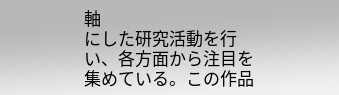軸
にした研究活動を行い、各方面から注目を集めている。この作品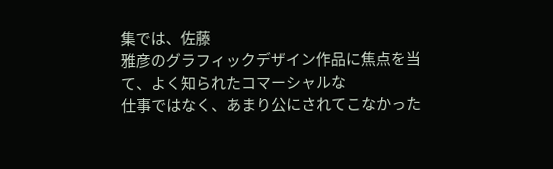集では、佐藤
雅彦のグラフィックデザイン作品に焦点を当て、よく知られたコマーシャルな
仕事ではなく、あまり公にされてこなかった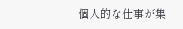個人的な仕事が集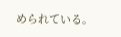められている。